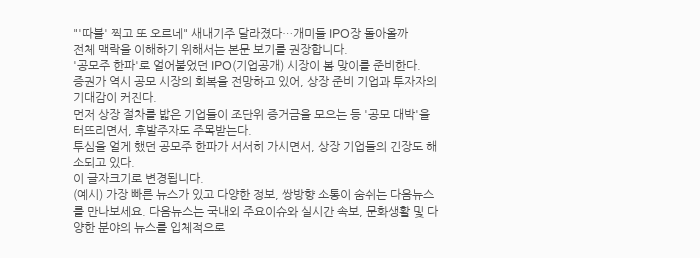"'따블' 찍고 또 오르네" 새내기주 달라졌다…개미들 IPO장 돌아올까
전체 맥락을 이해하기 위해서는 본문 보기를 권장합니다.
'공모주 한파'로 얼어붙었던 IPO(기업공개) 시장이 봄 맞이를 준비한다.
증권가 역시 공모 시장의 회복을 전망하고 있어, 상장 준비 기업과 투자자의 기대감이 커진다.
먼저 상장 절차를 밟은 기업들이 조단위 증거금을 모으는 등 '공모 대박'을 터뜨리면서, 후발주자도 주목받는다.
투심을 얼게 했던 공모주 한파가 서서히 가시면서, 상장 기업들의 긴장도 해소되고 있다.
이 글자크기로 변경됩니다.
(예시) 가장 빠른 뉴스가 있고 다양한 정보, 쌍방향 소통이 숨쉬는 다음뉴스를 만나보세요. 다음뉴스는 국내외 주요이슈와 실시간 속보, 문화생활 및 다양한 분야의 뉴스를 입체적으로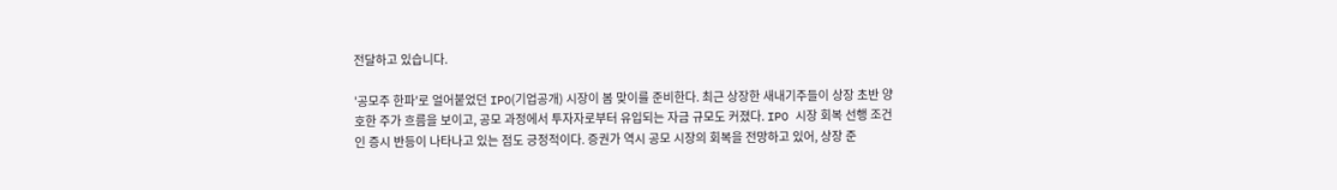전달하고 있습니다.

'공모주 한파'로 얼어붙었던 IPO(기업공개) 시장이 봄 맞이를 준비한다. 최근 상장한 새내기주들이 상장 초반 양호한 주가 흐름을 보이고, 공모 과정에서 투자자로부터 유입되는 자금 규모도 커졌다. IPO 시장 회복 선행 조건인 증시 반등이 나타나고 있는 점도 긍정적이다. 증권가 역시 공모 시장의 회복을 전망하고 있어, 상장 준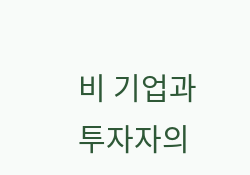비 기업과 투자자의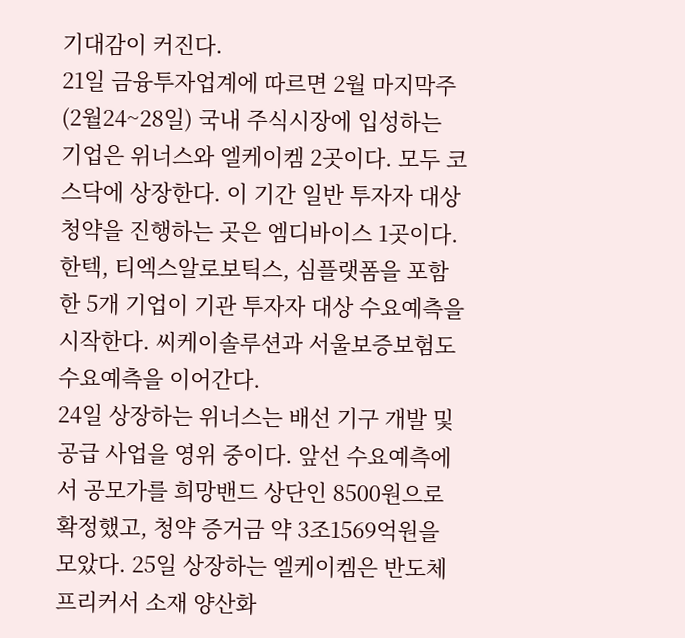기대감이 커진다.
21일 금융투자업계에 따르면 2월 마지막주(2월24~28일) 국내 주식시장에 입성하는 기업은 위너스와 엘케이켐 2곳이다. 모두 코스닥에 상장한다. 이 기간 일반 투자자 대상 청약을 진행하는 곳은 엠디바이스 1곳이다. 한텍, 티엑스알로보틱스, 심플랫폼을 포함한 5개 기업이 기관 투자자 대상 수요예측을 시작한다. 씨케이솔루션과 서울보증보험도 수요예측을 이어간다.
24일 상장하는 위너스는 배선 기구 개발 및 공급 사업을 영위 중이다. 앞선 수요예측에서 공모가를 희망밴드 상단인 8500원으로 확정했고, 청약 증거금 약 3조1569억원을 모았다. 25일 상장하는 엘케이켐은 반도체 프리커서 소재 양산화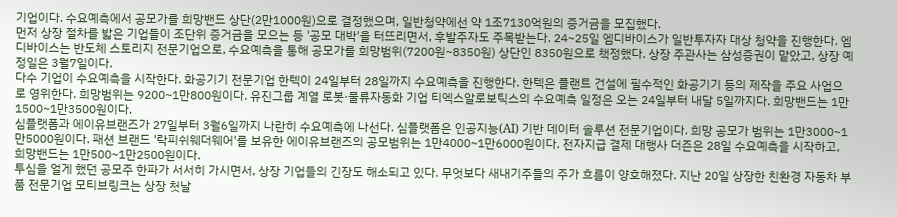기업이다. 수요예측에서 공모가를 희망밴드 상단(2만1000원)으로 결정했으며, 일반청약에선 약 1조7130억원의 증거금을 모집했다.
먼저 상장 절차를 밟은 기업들이 조단위 증거금을 모으는 등 '공모 대박'을 터뜨리면서, 후발주자도 주목받는다. 24~25일 엠디바이스가 일반투자자 대상 청약을 진행한다. 엠디바이스는 반도체 스토리지 전문기업으로, 수요예측을 통해 공모가를 희망범위(7200원~8350원) 상단인 8350원으로 책정했다. 상장 주관사는 삼성증권이 맡았고, 상장 예정일은 3월7일이다.
다수 기업이 수요예측을 시작한다. 화공기기 전문기업 한텍이 24일부터 28일까지 수요예측을 진행한다. 한텍은 플랜트 건설에 필수적인 화공기기 등의 제작을 주요 사업으로 영위한다. 희망범위는 9200~1만800원이다. 유진그룹 계열 로봇·물류자동화 기업 티엑스알로보틱스의 수요예측 일정은 오는 24일부터 내달 5일까지다. 희망밴드는 1만1500~1만3500원이다.
심플랫폼과 에이유브랜즈가 27일부터 3월6일까지 나란히 수요예측에 나선다. 심플랫폼은 인공지능(AI) 기반 데이터 솔루션 전문기업이다. 희망 공모가 범위는 1만3000~1만5000원이다. 패션 브랜드 '락피쉬웨더웨어'를 보유한 에이유브랜즈의 공모범위는 1만4000~1만6000원이다. 전자지급 결제 대행사 더즌은 28일 수요예측을 시작하고, 희망밴드는 1만500~1만2500원이다.
투심을 얼게 했던 공모주 한파가 서서히 가시면서, 상장 기업들의 긴장도 해소되고 있다. 무엇보다 새내기주들의 주가 흐름이 양호해졌다. 지난 20일 상장한 친환경 자동차 부품 전문기업 모티브링크는 상장 첫날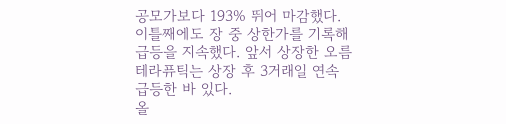공모가보다 193% 뛰어 마감했다. 이틀째에도 장 중 상한가를 기록해 급등을 지속했다. 앞서 상장한 오름테라퓨틱는 상장 후 3거래일 연속 급등한 바 있다.
올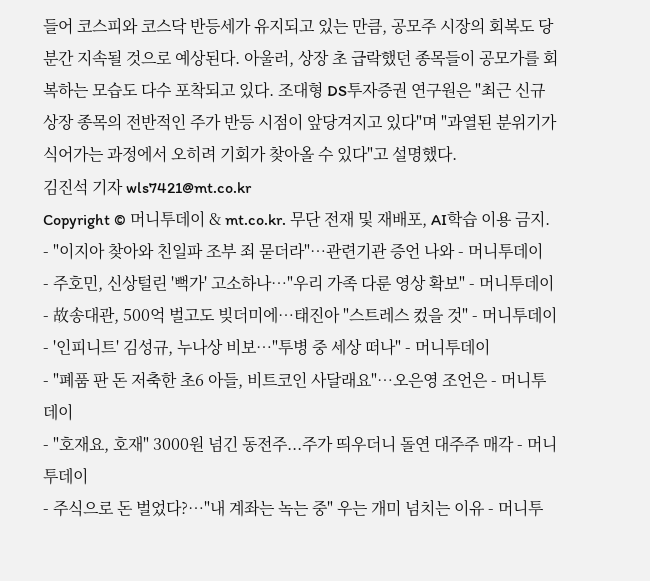들어 코스피와 코스닥 반등세가 유지되고 있는 만큼, 공모주 시장의 회복도 당분간 지속될 것으로 예상된다. 아울러, 상장 초 급락했던 종목들이 공모가를 회복하는 모습도 다수 포착되고 있다. 조대형 DS투자증권 연구원은 "최근 신규 상장 종목의 전반적인 주가 반등 시점이 앞당겨지고 있다"며 "과열된 분위기가 식어가는 과정에서 오히려 기회가 찾아올 수 있다"고 설명했다.
김진석 기자 wls7421@mt.co.kr
Copyright © 머니투데이 & mt.co.kr. 무단 전재 및 재배포, AI학습 이용 금지.
- "이지아 찾아와 친일파 조부 죄 묻더라"…관련기관 증언 나와 - 머니투데이
- 주호민, 신상털린 '뻑가' 고소하나…"우리 가족 다룬 영상 확보" - 머니투데이
- 故송대관, 500억 벌고도 빚더미에…태진아 "스트레스 컸을 것" - 머니투데이
- '인피니트' 김성규, 누나상 비보…"투병 중 세상 떠나" - 머니투데이
- "폐품 판 돈 저축한 초6 아들, 비트코인 사달래요"…오은영 조언은 - 머니투데이
- "호재요, 호재" 3000원 넘긴 동전주...주가 띄우더니 돌연 대주주 매각 - 머니투데이
- 주식으로 돈 벌었다?…"내 계좌는 녹는 중" 우는 개미 넘치는 이유 - 머니투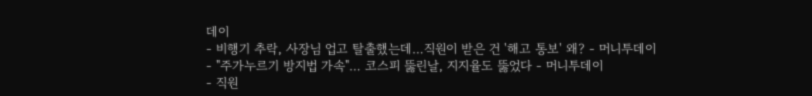데이
- 비행기 추락, 사장님 업고 탈출했는데…직원이 받은 건 '해고 통보' 왜? - 머니투데이
- "주가누르기 방지법 가속"… 코스피 뚫린날, 지지율도 뚫었다 - 머니투데이
- 직원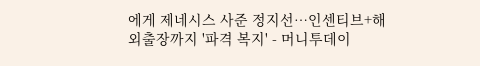에게 제네시스 사준 정지선…인센티브+해외출장까지 '파격 복지' - 머니투데이